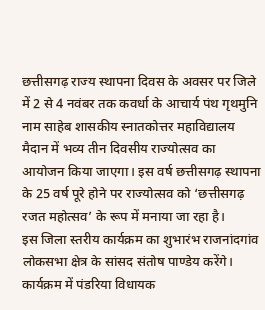छत्तीसगढ़ राज्य स्थापना दिवस के अवसर पर जिले में 2 से 4 नवंबर तक कवर्धा के आचार्य पंथ गृथमुनि नाम साहेब शासकीय स्नातकोत्तर महाविद्यालय मैदान में भव्य तीन दिवसीय राज्योत्सव का आयोजन किया जाएगा। इस वर्ष छत्तीसगढ़ स्थापना के 25 वर्ष पूरे होने पर राज्योत्सव को ‘छत्तीसगढ़ रजत महोत्सव’ के रूप में मनाया जा रहा है।
इस जिला स्तरीय कार्यक्रम का शुभारंभ राजनांदगांव लोकसभा क्षेत्र के सांसद संतोष पाण्डेय करेंगे। कार्यक्रम में पंडरिया विधायक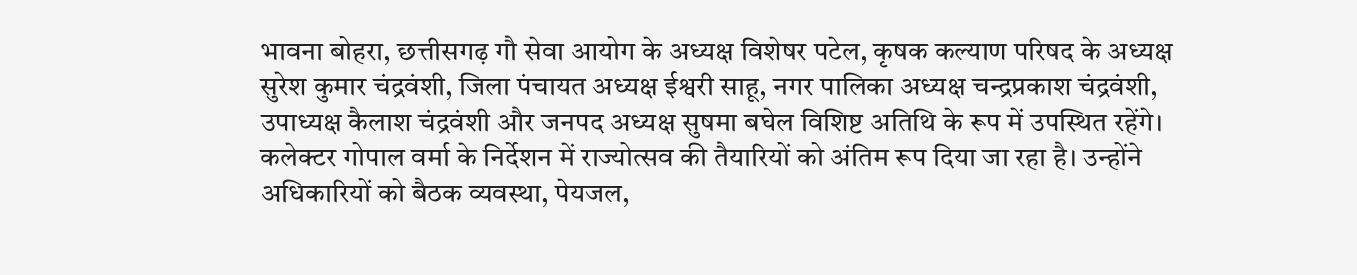भावना बोहरा, छत्तीसगढ़ गौ सेवा आयोग के अध्यक्ष विशेषर पटेल, कृषक कल्याण परिषद के अध्यक्ष सुरेश कुमार चंद्रवंशी, जिला पंचायत अध्यक्ष ईश्वरी साहू, नगर पालिका अध्यक्ष चन्द्रप्रकाश चंद्रवंशी, उपाध्यक्ष कैलाश चंद्रवंशी और जनपद अध्यक्ष सुषमा बघेल विशिष्ट अतिथि के रूप में उपस्थित रहेंगे।
कलेक्टर गोपाल वर्मा के निर्देशन में राज्योत्सव की तैयारियों को अंतिम रूप दिया जा रहा है। उन्होंने अधिकारियों को बैठक व्यवस्था, पेयजल,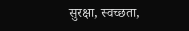सुरक्षा, स्वच्छता,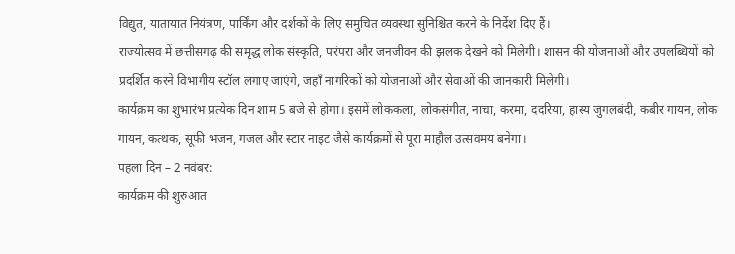विद्युत, यातायात नियंत्रण, पार्किंग और दर्शकों के लिए समुचित व्यवस्था सुनिश्चित करने के निर्देश दिए हैं।
राज्योत्सव में छत्तीसगढ़ की समृद्ध लोक संस्कृति, परंपरा और जनजीवन की झलक देखने को मिलेगी। शासन की योजनाओं और उपलब्धियों को प्रदर्शित करने विभागीय स्टॉल लगाए जाएंगे, जहाँ नागरिकों को योजनाओं और सेवाओं की जानकारी मिलेगी।
कार्यक्रम का शुभारंभ प्रत्येक दिन शाम 5 बजे से होगा। इसमें लोककला, लोकसंगीत, नाचा, करमा, ददरिया, हास्य जुगलबंदी, कबीर गायन, लोक गायन, कत्थक, सूफी भजन, गजल और स्टार नाइट जैसे कार्यक्रमों से पूरा माहौल उत्सवमय बनेगा।
पहला दिन – 2 नवंबर:
कार्यक्रम की शुरुआत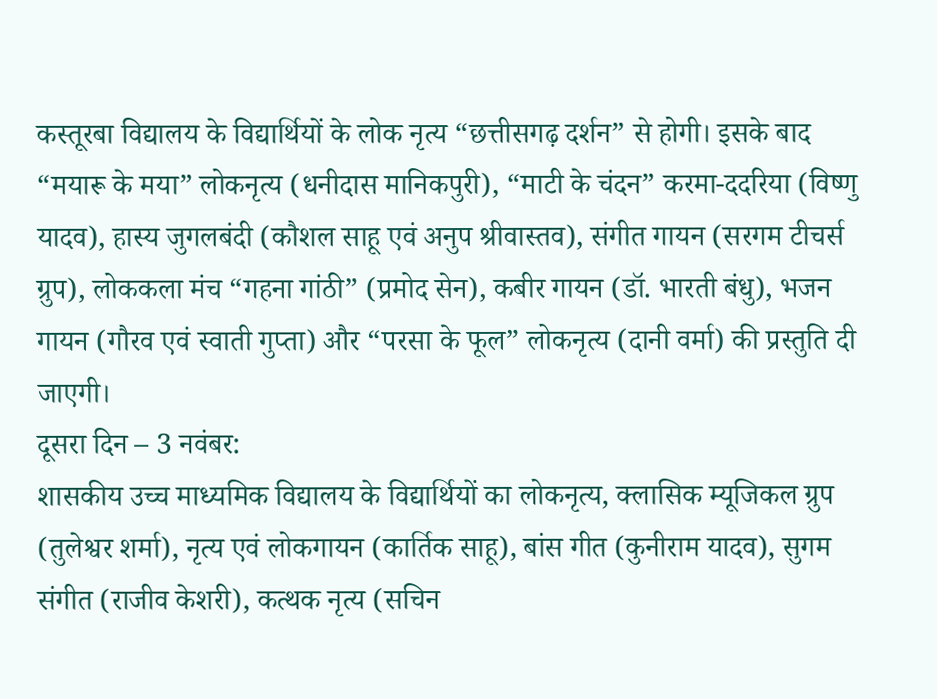कस्तूरबा विद्यालय के विद्यार्थियों के लोक नृत्य “छत्तीसगढ़ दर्शन” से होगी। इसके बाद “मयारू के मया” लोकनृत्य (धनीदास मानिकपुरी), “माटी के चंदन” करमा-ददरिया (विष्णु यादव), हास्य जुगलबंदी (कौशल साहू एवं अनुप श्रीवास्तव), संगीत गायन (सरगम टीचर्स ग्रुप), लोककला मंच “गहना गांठी” (प्रमोद सेन), कबीर गायन (डॉ. भारती बंधु), भजन गायन (गौरव एवं स्वाती गुप्ता) और “परसा के फूल” लोकनृत्य (दानी वर्मा) की प्रस्तुति दी जाएगी।
दूसरा दिन – 3 नवंबर:
शासकीय उच्च माध्यमिक विद्यालय के विद्यार्थियों का लोकनृत्य, क्लासिक म्यूजिकल ग्रुप (तुलेश्वर शर्मा), नृत्य एवं लोकगायन (कार्तिक साहू), बांस गीत (कुनीराम यादव), सुगम संगीत (राजीव केशरी), कत्थक नृत्य (सचिन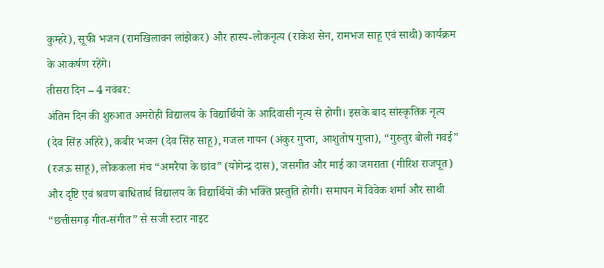कुम्हरे), सूफी भजन (रामखिलावन लांझेकर) और हास्य-लोकनृत्य (राकेश सेन, रामभज साहू एवं साथी) कार्यक्रम के आकर्षण रहेंगे।
तीसरा दिन – 4 नवंबर:
अंतिम दिन की शुरुआत अमरोही विद्यालय के विद्यार्थियों के आदिवासी नृत्य से होगी। इसके बाद सांस्कृतिक नृत्य (देव सिंह अहिरे), कबीर भजन (देव सिंह साहू), गजल गायन (अंकुर गुप्ता, आशुतोष गुप्ता), “गुरुतुर बोली गवई” (रजऊ साहू), लोककला मंच “अमरैया के छांव” (योगेन्द्र दास), जसगीत और माई का जगराता (गीरिश राजपूत) और दृष्टि एवं श्रवण बाधितार्थ विद्यालय के विद्यार्थियों की भक्ति प्रस्तुति होगी। समापन में विवेक शर्मा और साथी “छत्तीसगढ़ गीत-संगीत” से सजी स्टार नाइट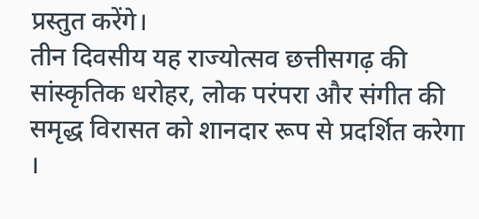प्रस्तुत करेंगे।
तीन दिवसीय यह राज्योत्सव छत्तीसगढ़ की सांस्कृतिक धरोहर, लोक परंपरा और संगीत की समृद्ध विरासत को शानदार रूप से प्रदर्शित करेगा ।